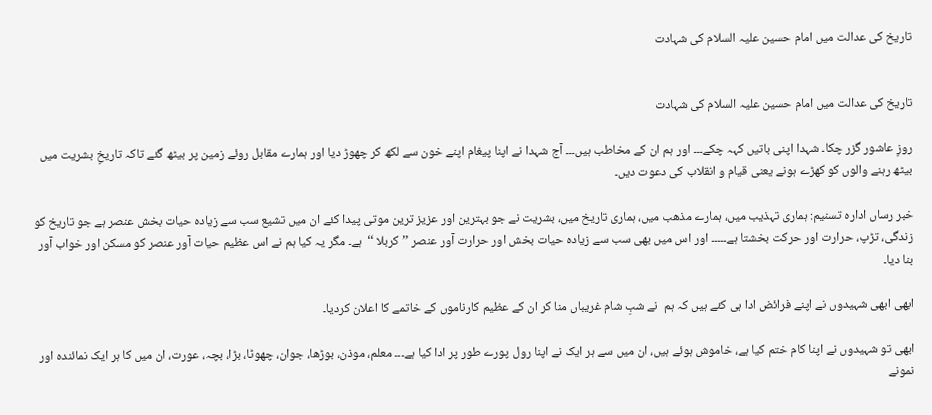تاریخ کی عدالت میں امام حسین علیہ السلام کی شہادت


تاریخ کی عدالت میں امام حسین علیہ السلام کی شہادت

روزِ عاشور گزر چکا۔ شہدا اپنی باتیں کہہ چکے۔۔۔ اور ہم ان کے مخاطب ہیں۔۔۔ آج شہدا نے اپنا پیغام اپنے خون سے لکھ کر چھوڑ دیا اور ہمارے مقابل روئے زمین پر بیٹھ گئے تاکہ تاریخِ بشریت میں بیٹھ رہنے والوں کو کھڑے ہونے یعنی قیام و انقلاب کی دعوت دیں۔

خبر رساں ادارہ تسنیم: ہماری تہذیب میں، ہمارے مذھب میں، ہماری تاریخ میں، بشریت نے جو بہترین اور عزیز ترین موتی پیدا کئے ان میں تشیع سب سے زیادہ حیات بخش عنصر ہے جو تاریخ کو زندگی، تڑپ، حرارت اور حرکت بخشتا ہے۔۔۔۔۔ اور اس میں بھی سب سے زیادہ حیات بخش اور حرارت آور عنصر ’’کربلا ‘‘  ہے۔ مگر یہ کیا ہم نے اس عظیم حیات آور عنصر کو مسکن اور خواب آور بنا دیا۔

ابھی ابھی شہیدوں نے اپنے فرائض ادا ہی کئے ہیں کہ ہم  نے شبِ شام غریباں منا کر ان کے عظیم کارناموں کے خاتمے کا اعلان کردیا۔

ابھی تو شہیدوں نے اپنا کام ختم کیا ہے، خاموش ہوئے ہیں، ان میں سے ہر ایک نے اپنا رول پورے طور پر ادا کیا ہے۔۔۔ معلم، موذن، بوڑھا، جوان، چھوٹا، بڑا، بچہ، عورت، ان میں کا ہر ایک نمائندہ اور نمونے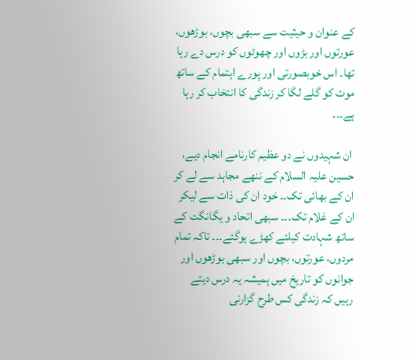کے عنوان و حیثیت سے سبھی بچوں، بوڑھوں، عورتوں اور بڑوں اور چھوٹوں کو درس دے رہا تھا۔ اس خوبصورتی اور پورے اہتمام کے ساتھ موت کو گلے لگا کر زندگی کا انتخاب کر رہا ہے۔۔۔

 ان شہیدوں نے دو عظیم کارنامے انجام دیے، حسین علیہ السلام کے ننھے مجاہد سے لے کر ان کے بھائی تک۔۔ خود ان کی ذات سے لیکر ان کے غلام تک۔۔۔ سبھی اتحاد و یگانگت کے ساتھ شہادت کیلئے کھڑے ہوگئے۔۔۔ تاکہ تمام مردوں، عورتوں، بچوں اور سبھی بوڑھوں اور جوانوں کو تاریخ میں ہمیشہ یہ درس دیتے رہیں کہ زندگی کس طرح گزارنی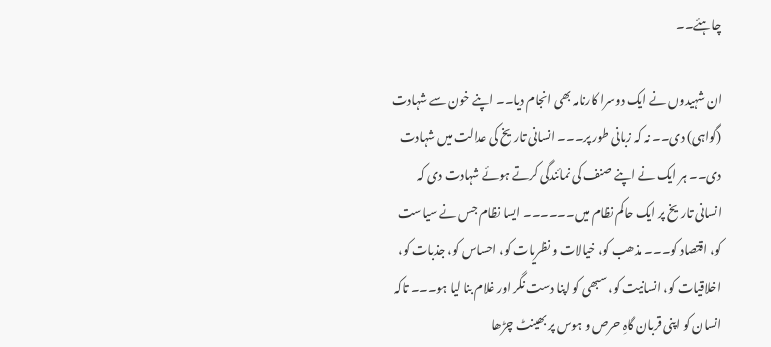چاہئے۔۔

ان شہیدوں نے ایک دوسرا کارنامہ بھی انجام دیا۔۔ اپنے خون سے شہادت (گواہی) دی۔۔ نہ کہ زبانی طور پر۔۔۔ انسانی تاریخ کی عدالت میں شہادت دی۔۔ ہر ایک نے اپنے صنف کی نمائندگی کرتے ہوئے شہادت دی کہ انسانی تاریخ پر ایک حاکم نظام میں۔۔۔۔۔۔ ایسا نظام جس نے سیاست کو، اقتصاد کو۔۔۔ مذھب کو، خیالات و نظریات کو، احساس کو، جذبات کو، اخلاقیات کو، انسانیت کو، سبھی کو اپنا دست نگر اور غلام بنا لیا ہو۔۔۔ تاکہ انسان کو اپنی قربان گاہِ حرص و ہوس پر بھینٹ چڑھا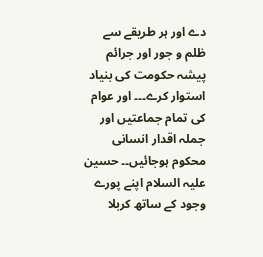دے اور ہر طریقے سے ظلم و جور اور جرائم پیشہ حکومت کی بنیاد استوار کرے۔۔۔ اور عوام کی تمام جماعتیں اور جملہ اقدار انسانی محکوم ہوجائیں۔۔ حسین علیہ السلام اپنے پورے وجود کے ساتھ کربلا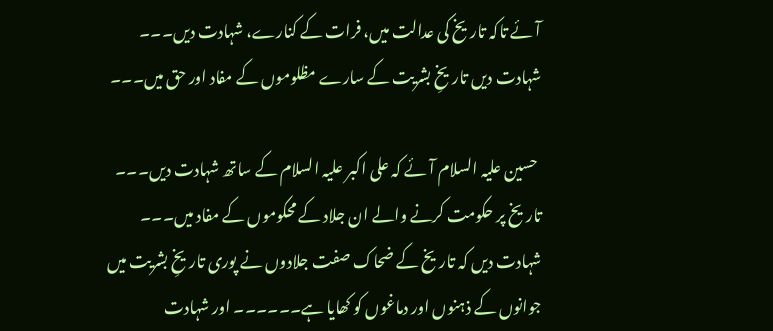آئے تاکہ تاریخ کی عدالت میں، فرات کے کنارے، شہادت دیں۔۔۔  شہادت دیں تاریخِ بشریت کے سارے مظلوموں کے مفاد اور حق میں۔۔۔

 حسین علیہ السلام آئے کہ علی اکبر علیہ السلام کے ساتھ شہادت دیں۔۔۔ تاریخ پر حکومت کرنے والے ان جلاد کے محکوموں کے مفاد میں۔۔۔ شہادت دیں کہ تاریخ کے ضحاک صفت جلادوں نے پوری تاریخِ بشریت میں جوانوں کے ذہنوں اور دماغوں کو کھایا ہے۔۔۔۔۔۔ اور شہادت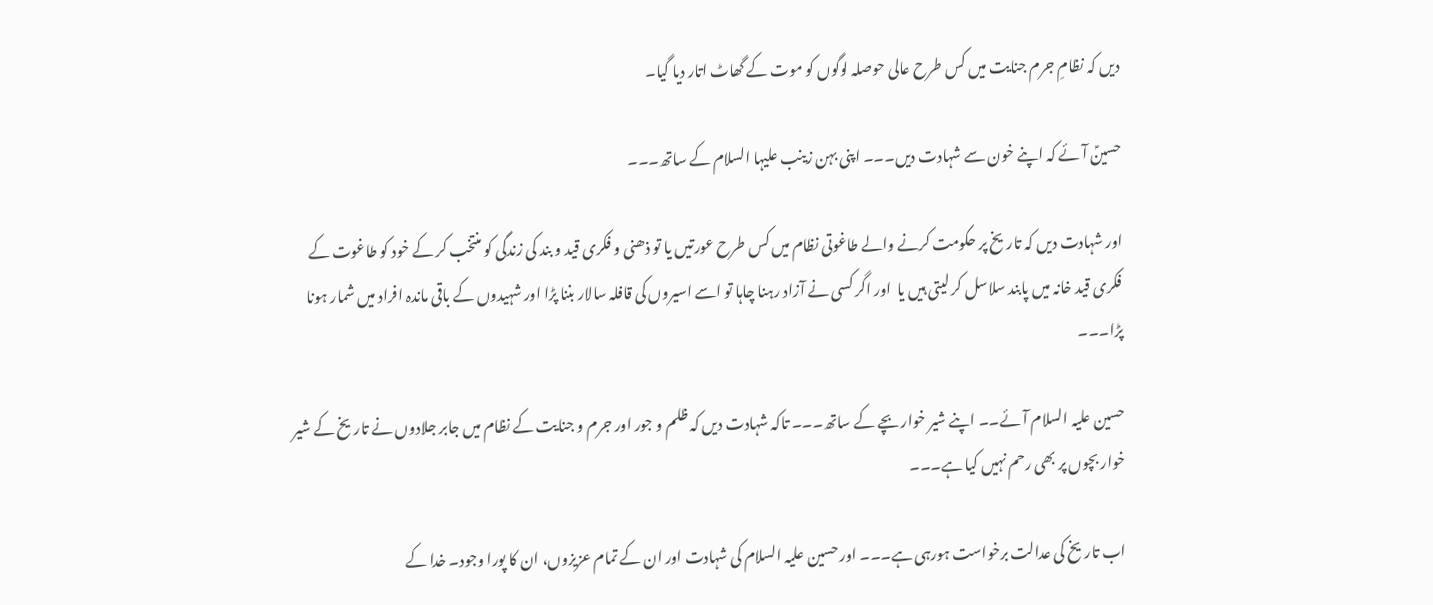دیں کہ نظامِ جرم جنایت میں کس طرح عالی حوصلہ لوگوں کو موت کے گھاٹ اتار دیا گیا۔

حسینؑ آئے کہ اپنے خون سے شہادت دیں۔۔۔ اپنی بہن زینب علیہا السلام کے ساتھ۔۔۔

اور شہادت دیں کہ تاریخ پر حکومت کرنے والے طاغوتی نظام میں کس طرح عورتیں یا تو ذھنی و فکری قید و بند کی زندگی کو منتخب کر کے خود کو طاغوت کے فکری قید خانہ میں پابند سلاسل کر لیتی ہیں یا  اور اگر کسی نے آزاد رہنا چاہا تو اسے اسیروں کی قافلہ سالار بننا پڑا اور شہیدوں کے باقی ماندہ افراد میں شمار ہونا پڑا۔۔۔

حسین علیہ السلام آئے۔۔ اپنے شیر خوار بچے کے ساتھ۔۔۔ تاکہ شہادت دیں کہ ظلم و جور اور جرم و جنایت کے نظام میں جابر جلادوں نے تاریخ کے شیر خوار بچوں پر بھی رحم نہیں کیا ہے۔۔۔

اب تاریخ کی عدالت برخواست ہورہی ہے۔۔۔ اور حسین علیہ السلام کی شہادت اور ان کے تمام عزیزوں، ان کا پورا وجود۔ خدا کے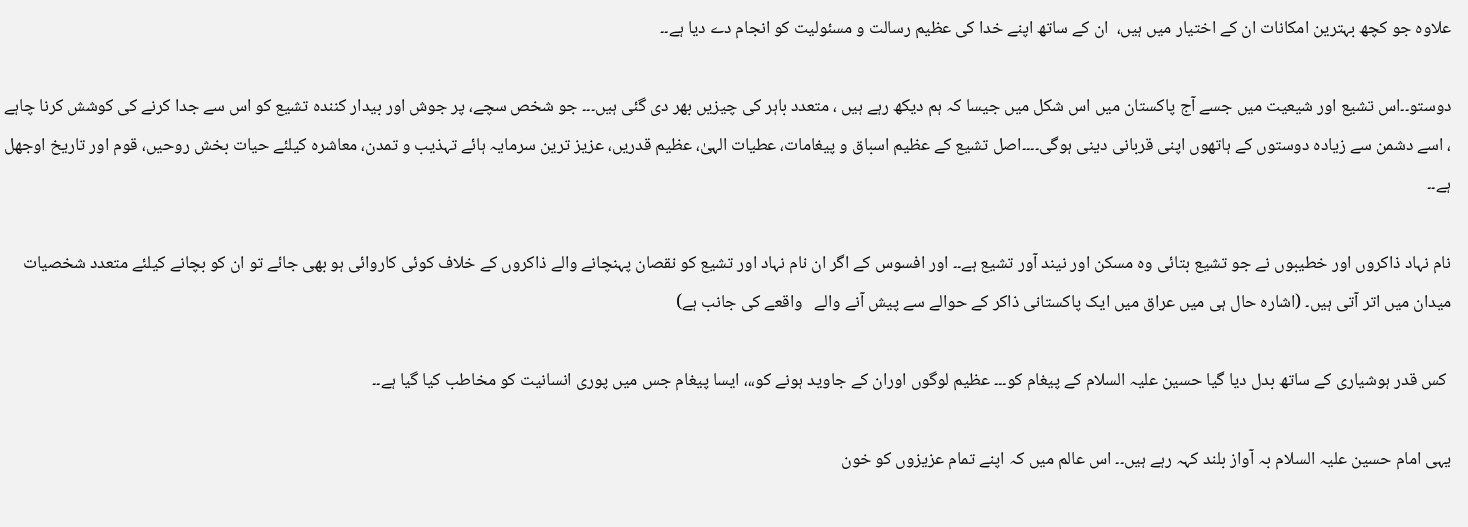علاوہ جو کچھ بہترین امکانات ان کے اختیار میں ہیں،  ان کے ساتھ اپنے خدا کی عظیم رسالت و مسئولیت کو انجام دے دیا ہے۔۔

دوستو۔۔اس تشیع اور شیعیت میں جسے آج پاکستان میں اس شکل میں جیسا کہ ہم دیکھ رہے ہیں ، متعدد باہر کی چیزیں بھر دی گئی ہیں۔۔۔ جو شخص سچے، پر جوش اور بیدار کنندہ تشیع کو اس سے جدا کرنے کی کوشش کرنا چاہے ، اسے دشمن سے زیادہ دوستوں کے ہاتھوں اپنی قربانی دینی ہوگی۔۔۔۔اصل تشیع کے عظیم اسباق و پیغامات، عطیات الہیٰ، عظیم قدریں، عزیز ترین سرمایہ ہائے تہذیب و تمدن، معاشرہ کیلئے حیات بخش روحیں، قوم اور تاریخ اوجھل ہے۔۔

نام نہاد ذاکروں اور خطیبوں نے جو تشیع بتائی وہ مسکن اور نیند آور تشیع ہے۔۔ اور افسوس کے اگر ان نام نہاد اور تشیع کو نقصان پہنچانے والے ذاکروں کے خلاف کوئی کاروائی ہو بھی جائے تو ان کو بچانے کیلئے متعدد شخصیات میدان میں اتر آتی ہیں۔ (اشارہ حال ہی میں عراق میں ایک پاکستانی ذاکر کے حوالے سے پیش آنے والے   واقعے کی جانب ہے)

 کس قدر ہوشیاری کے ساتھ بدل دیا گیا حسین علیہ السلام کے پیغام کو۔۔۔ عظیم لوگوں اوران کے جاوید ہونے کو،،، ایسا پیغام جس میں پوری انسانیت کو مخاطب کیا گیا ہے۔۔

یہی امام حسین علیہ السلام بہ آواز بلند کہہ رہے ہیں۔۔ اس عالم میں کہ اپنے تمام عزیزوں کو خون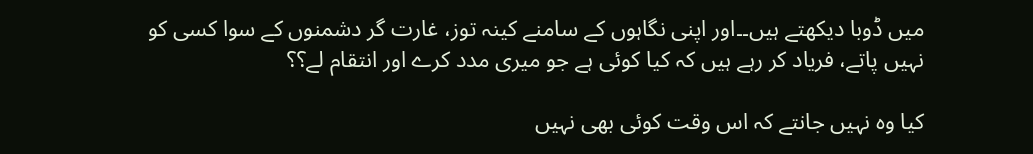میں ڈوبا دیکھتے ہیں۔۔اور اپنی نگاہوں کے سامنے کینہ توز، غارت گر دشمنوں کے سوا کسی کو نہیں پاتے، فریاد کر رہے ہیں کہ کیا کوئی ہے جو میری مدد کرے اور انتقام لے؟؟

کیا وہ نہیں جانتے کہ اس وقت کوئی بھی نہیں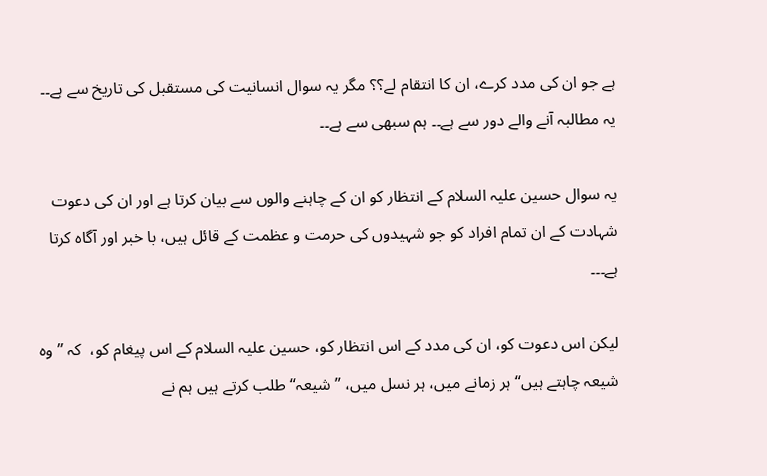ہے جو ان کی مدد کرے، ان کا انتقام لے؟؟ مگر یہ سوال انسانیت کی مستقبل کی تاریخ سے ہے۔۔ یہ مطالبہ آنے والے دور سے ہے۔۔ ہم سبھی سے ہے۔۔

یہ سوال حسین علیہ السلام کے انتظار کو ان کے چاہنے والوں سے بیان کرتا ہے اور ان کی دعوت شہادت کے ان تمام افراد کو جو شہیدوں کی حرمت و عظمت کے قائل ہیں، با خبر اور آگاہ کرتا ہے۔۔۔

لیکن اس دعوت کو، ان کی مدد کے اس انتظار کو، حسین علیہ السلام کے اس پیغام کو،  کہ ’’وہ شیعہ چاہتے ہیں‘‘ ہر زمانے میں، ہر نسل میں، ’’ شیعہ‘‘ طلب کرتے ہیں ہم نے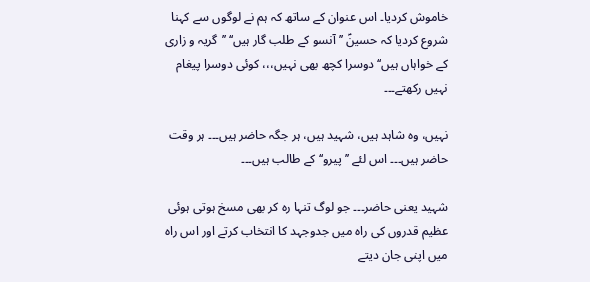خاموش کردیا۔ اس عنوان کے ساتھ کہ ہم نے لوگوں سے کہنا شروع کردیا کہ حسینؑ ’’ آنسو کے طلب گار ہیں‘‘ ’’گریہ و زاری کے خواہاں ہیں‘‘ دوسرا کچھ بھی نہیں،،، کوئی دوسرا پیغام نہیں رکھتے۔۔۔

نہیں، وہ شاہد ہیں، شہید ہیں، ہر جگہ حاضر ہیں۔۔۔ ہر وقت حاضر ہیں۔۔۔ اس لئے ’’پیرو‘‘ کے طالب ہیں۔۔۔

شہید یعنی حاضر۔۔۔ جو لوگ تنہا رہ کر بھی مسخ ہوتی ہوئی عظیم قدروں کی راہ میں جدوجہد کا انتخاب کرتے اور اس راہ میں اپنی جان دیتے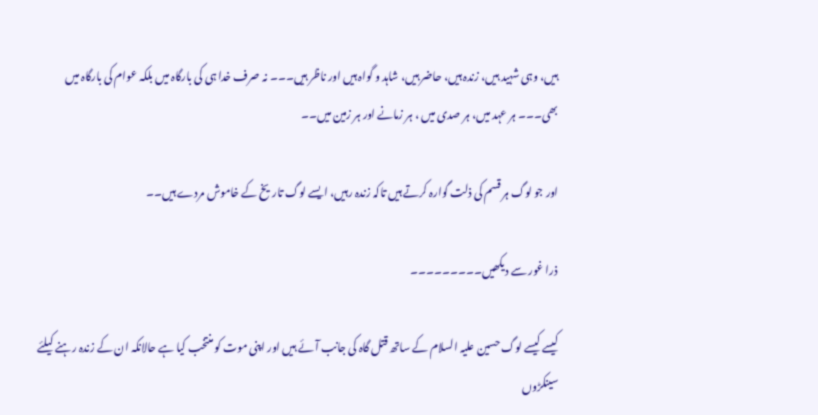ہیں، وہی شہید ہیں، زندہ ہیں، حاضر ہیں، شاہد و گواہ ہیں اور ناظر ہیں۔۔۔ نہ صرف خدا ہی کی بارگاہ میں بلکہ عوام کی بارگاہ میں بھی۔۔۔ ہر عہد میں، ہر صدی میں ، ہر زمانے اور ہر زمین میں۔۔

اور جو لوگ ہر قسم کی ذلت گوارہ کرتے ہیں تاکہ زندہ رہیں، ایسے لوگ تاریخ کے خاموش مردے ہیں۔۔

ذرا غور سے دیکھیں۔۔۔۔۔۔۔۔۔

کیسے کیسے لوگ حسین علیہ السلام کے ساتھ قتل گاہ کی جانب آئے ہیں اور اپنی موت کو منتخب کیا ہے حالانکہ ان کے زندہ رہنے کیلئے سینکڑوں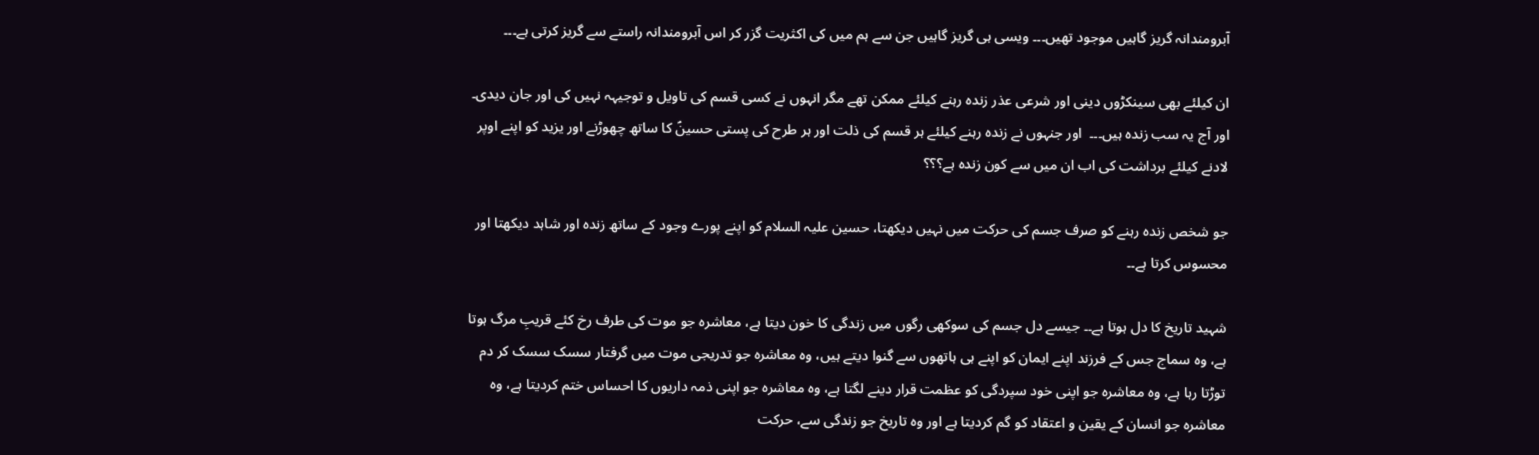آبرومندانہ گریز گاہیں موجود تھیں۔۔۔ ویسی ہی گریز گاہیں جن سے ہم میں کی اکثریت گزر کر اس آبرومندانہ راستے سے گریز کرتی ہے۔۔۔

ان کیلئے بھی سینکڑوں دینی اور شرعی عذر زندہ رہنے کیلئے ممکن تھے مگر انہوں نے کسی قسم کی تاویل و توجیہہ نہیں کی اور جان دیدی۔ اور آج یہ سب زندہ ہیں۔۔۔  اور جنہوں نے زندہ رہنے کیلئے ہر قسم کی ذلت اور ہر طرح کی پستی حسینؑ کا ساتھ چھوڑنے اور یزید کو اپنے اوپر لادنے کیلئے برداشت کی اب ان میں سے کون زندہ ہے؟؟؟

جو شخص زندہ رہنے کو صرف جسم کی حرکت میں نہیں دیکھتا، حسین علیہ السلام کو اپنے پورے وجود کے ساتھ زندہ اور شاہد دیکھتا اور محسوس کرتا ہے۔۔

شہید تاریخ کا دل ہوتا ہے۔۔ جیسے دل جسم کی سوکھی رگوں میں زندگی کا خون دیتا ہے، معاشرہ جو موت کی طرف رخ کئے قریبِ مرگ ہوتا ہے، وہ سماج جس کے فرزند اپنے ایمان کو اپنے ہی ہاتھوں سے گنوا دیتے ہیں، وہ معاشرہ جو تدریجی موت میں گرفتار سسک سسک کر دم توڑتا رہا ہے، وہ معاشرہ جو اپنی خود سپردگی کو عظمت قرار دینے لگتا ہے، وہ معاشرہ جو اپنی ذمہ داریوں کا احساس ختم کردیتا ہے، وہ معاشرہ جو انسان کے یقین و اعتقاد کو گم کردیتا ہے اور وہ تاریخ جو زندگی سے، حرکت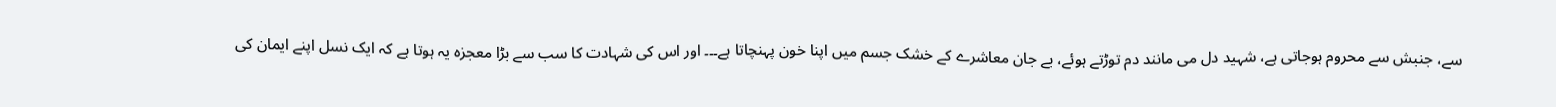سے، جنبش سے محروم ہوجاتی ہے، شہید دل می مانند دم توڑتے ہوئے، بے جان معاشرے کے خشک جسم میں اپنا خون پہنچاتا ہے۔۔۔ اور اس کی شہادت کا سب سے بڑا معجزہ یہ ہوتا ہے کہ ایک نسل اپنے ایمان کی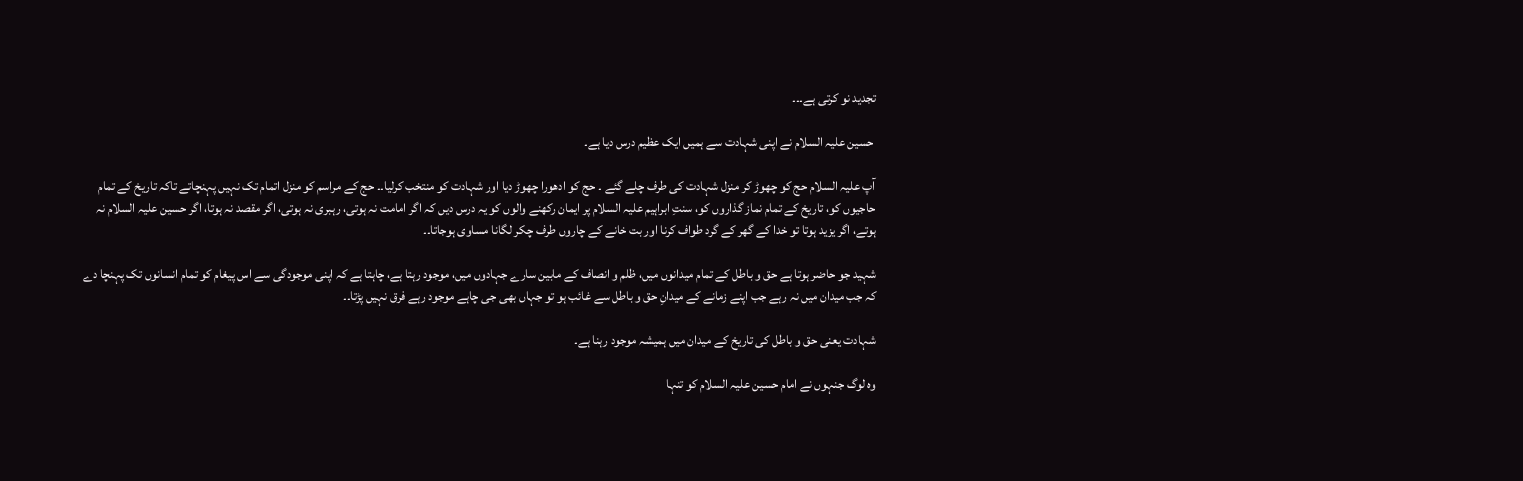تجدید نو کرتی ہے۔۔۔

 حسین علیہ السلام نے اپنی شہادت سے ہمیں ایک عظیم درس دیا ہے۔

آپ علیہ السلام حج کو چھوڑ کر منزل شہادت کی طرف چلے گئے ۔ حج کو ادھورا چھوڑ دیا اور شہادت کو منتخب کرلیا۔۔ حج کے مراسم کو منزل اتمام تک نہیں پہنچاتے تاکہ تاریخ کے تمام حاجیوں کو، تاریخ کے تمام نماز گذاروں کو، سنتِ ابراہیم علیہ السلام پر ایمان رکھنے والوں کو یہ درس دیں کہ اگر امامت نہ ہوتی، رہبری نہ ہوتی، اگر مقصد نہ ہوتا، اگر حسین علیہ السلام نہ ہوتے، اگر یزید ہوتا تو خدا کے گھر کے گرد طواف کرنا اور بت خانے کے چاروں طرف چکر لگانا مساوی ہوجاتا۔۔

شہید جو حاضر ہوتا ہے حق و باطل کے تمام میدانوں میں، ظلم و انصاف کے مابین سارے جہادوں میں، موجود رہتا ہے، چاہتا ہے کہ اپنی موجودگی سے اس پیغام کو تمام انسانوں تک پہنچا دے کہ جب میدان میں نہ رہے جب اپنے زمانے کے میدانِ حق و باطل سے غائب ہو تو جہاں بھی جی چاہے موجود رہے فرق نہیں پڑتا۔۔

شہادت یعنی حق و باطل کی تاریخ کے میدان میں ہمیشہ موجود رہنا ہے۔

وہ لوگ جنہوں نے امام حسین علیہ السلام کو تنہا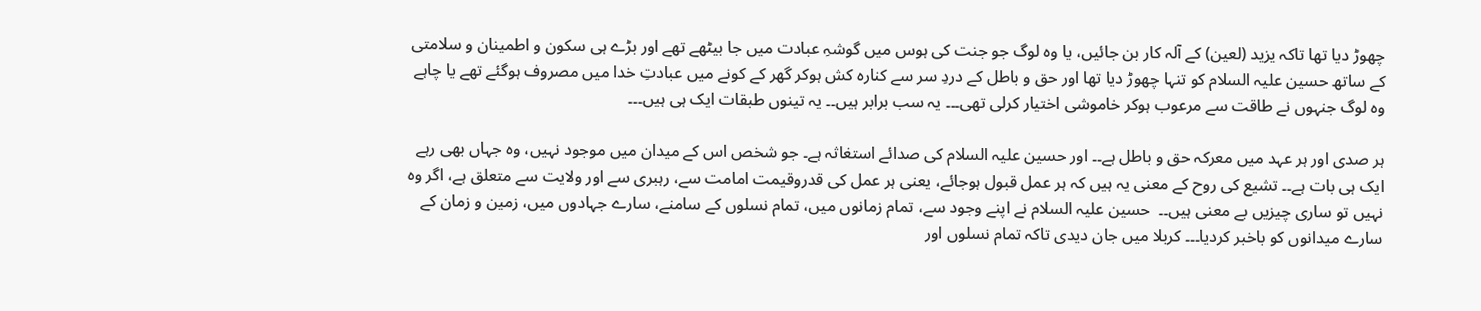چھوڑ دیا تھا تاکہ یزید (لعین) کے آلہ کار بن جائیں، یا وہ لوگ جو جنت کی ہوس میں گوشہِ عبادت میں جا بیٹھے تھے اور بڑے ہی سکون و اطمینان و سلامتی کے ساتھ حسین علیہ السلام کو تنہا چھوڑ دیا تھا اور حق و باطل کے دردِ سر سے کنارہ کش ہوکر گھر کے کونے میں عبادتِ خدا میں مصروف ہوگئے تھے یا چاہے وہ لوگ جنہوں نے طاقت سے مرعوب ہوکر خاموشی اختیار کرلی تھی۔۔۔ یہ سب برابر ہیں۔۔ یہ تینوں طبقات ایک ہی ہیں۔۔۔

ہر صدی اور ہر عہد میں معرکہ حق و باطل ہے۔۔ اور حسین علیہ السلام کی صدائے استغاثہ ہے۔ جو شخص اس کے میدان میں موجود نہیں، وہ جہاں بھی رہے ایک ہی بات ہے۔۔ تشیع کی روح کے معنی یہ ہیں کہ ہر عمل قبول ہوجائے، یعنی ہر عمل کی قدروقیمت امامت سے، رہبری سے اور ولایت سے متعلق ہے، اگر وہ نہیں تو ساری چیزیں بے معنی ہیں۔۔  حسین علیہ السلام نے اپنے وجود سے، تمام زمانوں میں، تمام نسلوں کے سامنے، سارے جہادوں میں، زمین و زمان کے سارے میدانوں کو باخبر کردیا۔۔۔ کربلا میں جان دیدی تاکہ تمام نسلوں اور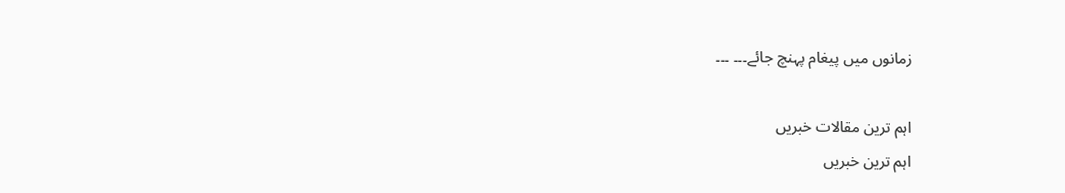زمانوں میں پیغام پہنچ جائے۔۔۔ ۔۔۔

اہم ترین مقالات خبریں
اہم ترین خبریں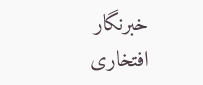خبرنگار افتخاری